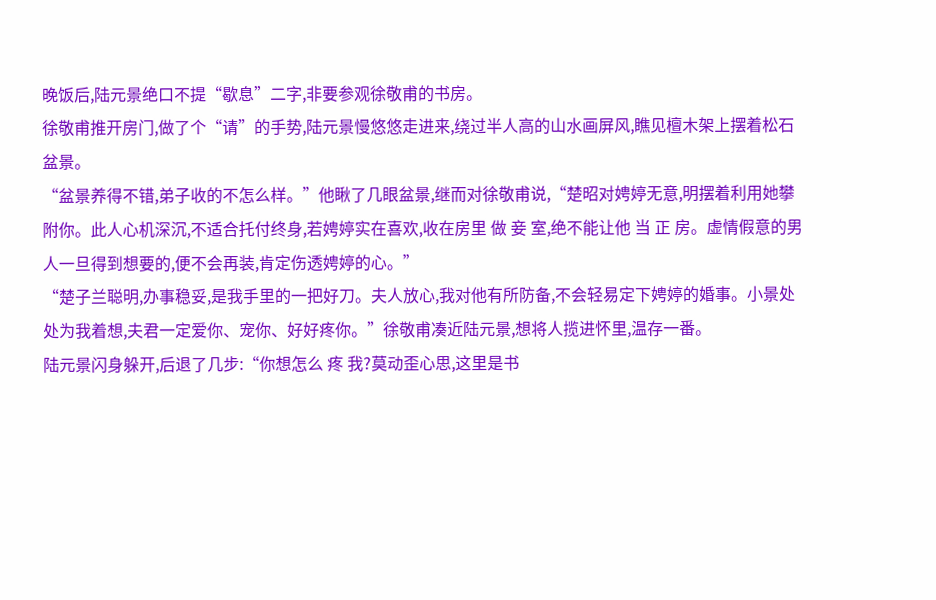晚饭后,陆元景绝口不提“歇息”二字,非要参观徐敬甫的书房。
徐敬甫推开房门,做了个“请”的手势,陆元景慢悠悠走进来,绕过半人高的山水画屏风,瞧见檀木架上摆着松石盆景。
“盆景养得不错,弟子收的不怎么样。”他瞅了几眼盆景,继而对徐敬甫说,“楚昭对娉婷无意,明摆着利用她攀附你。此人心机深沉,不适合托付终身,若娉婷实在喜欢,收在房里 做 妾 室,绝不能让他 当 正 房。虚情假意的男人一旦得到想要的,便不会再装,肯定伤透娉婷的心。”
“楚子兰聪明,办事稳妥,是我手里的一把好刀。夫人放心,我对他有所防备,不会轻易定下娉婷的婚事。小景处处为我着想,夫君一定爱你、宠你、好好疼你。”徐敬甫凑近陆元景,想将人揽进怀里,温存一番。
陆元景闪身躲开,后退了几步:“你想怎么 疼 我?莫动歪心思,这里是书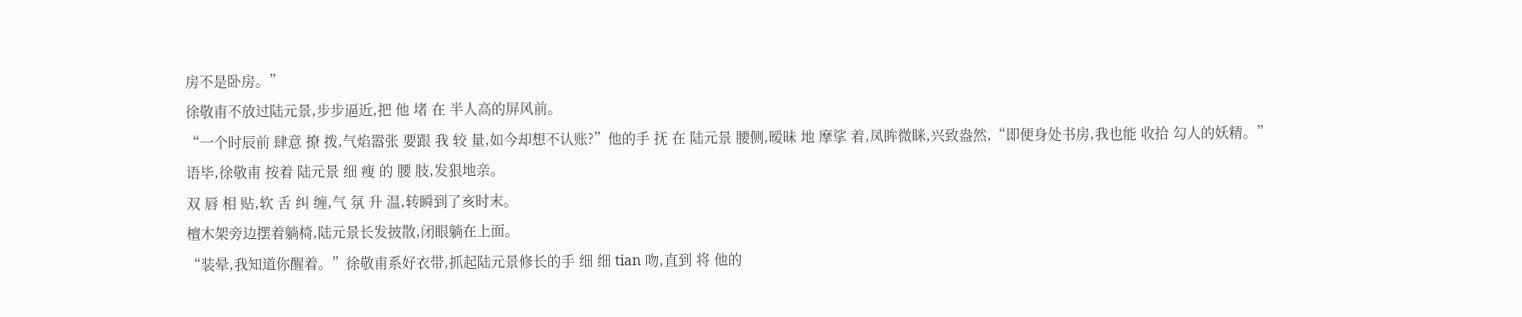房不是卧房。”
徐敬甫不放过陆元景,步步逼近,把 他 堵 在 半人高的屏风前。
“一个时辰前 肆意 撩 拨,气焰嚣张 要跟 我 较 量,如今却想不认账?”他的手 抚 在 陆元景 腰侧,暧昧 地 摩挲 着,凤眸微眯,兴致盎然,“即便身处书房,我也能 收拾 勾人的妖精。”
语毕,徐敬甫 按着 陆元景 细 瘦 的 腰 肢,发狠地亲。
双 唇 相 贴,软 舌 纠 缠,气 氛 升 温,转瞬到了亥时末。
檀木架旁边摆着躺椅,陆元景长发披散,闭眼躺在上面。
“装晕,我知道你醒着。”徐敬甫系好衣带,抓起陆元景修长的手 细 细 tian 吻,直到 将 他的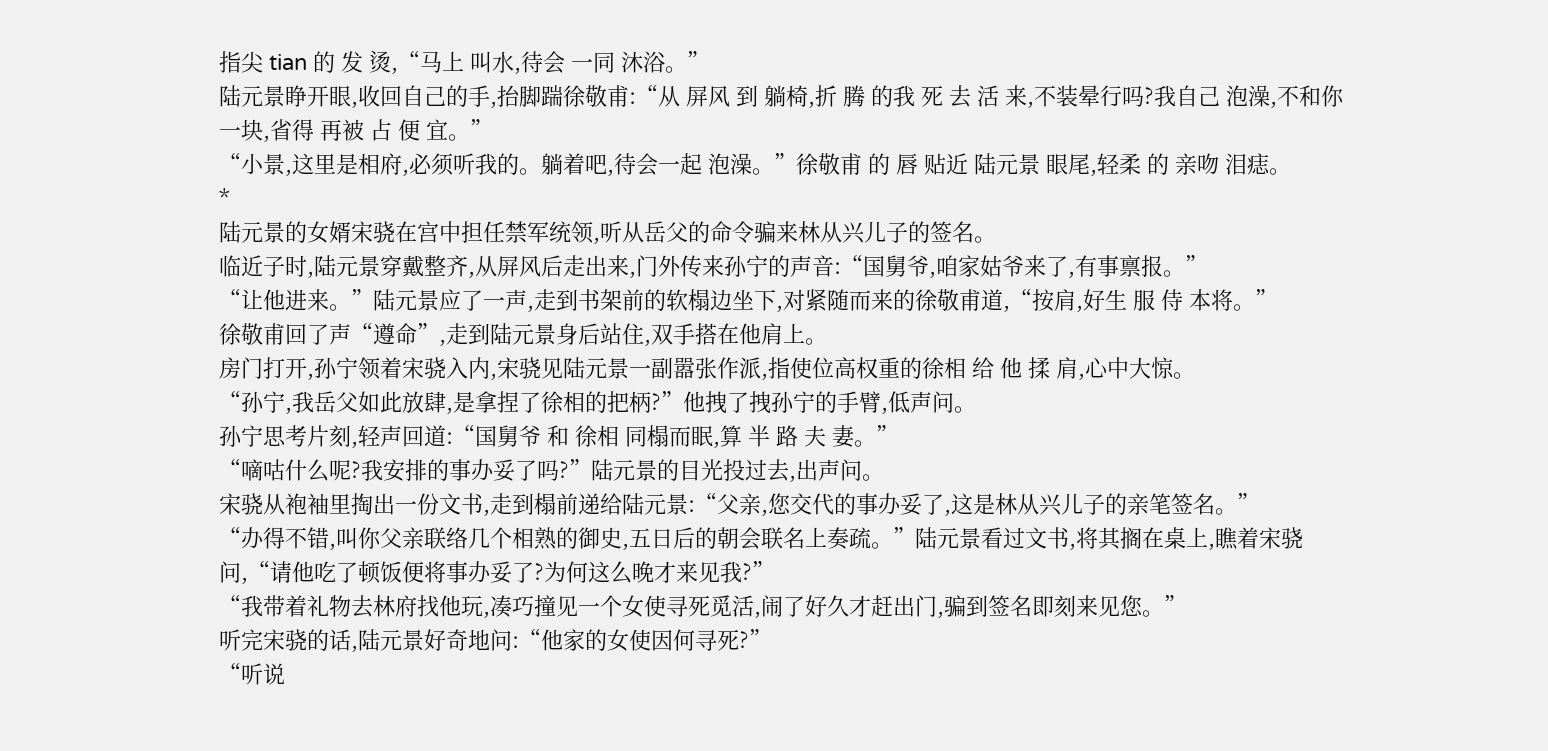指尖 tian 的 发 烫,“马上 叫水,待会 一同 沐浴。”
陆元景睁开眼,收回自己的手,抬脚踹徐敬甫:“从 屏风 到 躺椅,折 腾 的我 死 去 活 来,不装晕行吗?我自己 泡澡,不和你一块,省得 再被 占 便 宜。”
“小景,这里是相府,必须听我的。躺着吧,待会一起 泡澡。”徐敬甫 的 唇 贴近 陆元景 眼尾,轻柔 的 亲吻 泪痣。
*
陆元景的女婿宋骁在宫中担任禁军统领,听从岳父的命令骗来林从兴儿子的签名。
临近子时,陆元景穿戴整齐,从屏风后走出来,门外传来孙宁的声音:“国舅爷,咱家姑爷来了,有事禀报。”
“让他进来。”陆元景应了一声,走到书架前的软榻边坐下,对紧随而来的徐敬甫道,“按肩,好生 服 侍 本将。”
徐敬甫回了声“遵命”,走到陆元景身后站住,双手搭在他肩上。
房门打开,孙宁领着宋骁入内,宋骁见陆元景一副嚣张作派,指使位高权重的徐相 给 他 揉 肩,心中大惊。
“孙宁,我岳父如此放肆,是拿捏了徐相的把柄?”他拽了拽孙宁的手臂,低声问。
孙宁思考片刻,轻声回道:“国舅爷 和 徐相 同榻而眠,算 半 路 夫 妻。”
“嘀咕什么呢?我安排的事办妥了吗?”陆元景的目光投过去,出声问。
宋骁从袍袖里掏出一份文书,走到榻前递给陆元景:“父亲,您交代的事办妥了,这是林从兴儿子的亲笔签名。”
“办得不错,叫你父亲联络几个相熟的御史,五日后的朝会联名上奏疏。”陆元景看过文书,将其搁在桌上,瞧着宋骁问,“请他吃了顿饭便将事办妥了?为何这么晚才来见我?”
“我带着礼物去林府找他玩,凑巧撞见一个女使寻死觅活,闹了好久才赶出门,骗到签名即刻来见您。”
听完宋骁的话,陆元景好奇地问:“他家的女使因何寻死?”
“听说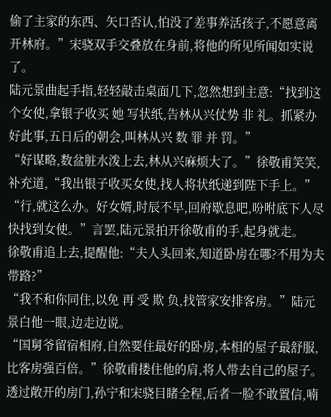偷了主家的东西、矢口否认,怕没了差事养活孩子,不愿意离开林府。”宋骁双手交叠放在身前,将他的所见所闻如实说了。
陆元景曲起手指,轻轻敲击桌面几下,忽然想到主意:“找到这个女使,拿银子收买 她 写状纸,告林从兴仗势 非 礼。抓紧办好此事,五日后的朝会,叫林从兴 数 罪 并 罚。”
“好谋略,数盆脏水泼上去,林从兴麻烦大了。”徐敬甫笑笑,补充道,“我出银子收买女使,找人将状纸递到陛下手上。”
“行,就这么办。好女婿,时辰不早,回府歇息吧,吩咐底下人尽快找到女使。”言罢,陆元景拍开徐敬甫的手,起身就走。
徐敬甫追上去,提醒他:“夫人头回来,知道卧房在哪?不用为夫带路?”
“我不和你同住,以免 再 受 欺 负,找管家安排客房。”陆元景白他一眼,边走边说。
“国舅爷留宿相府,自然要住最好的卧房,本相的屋子最舒服,比客房强百倍。”徐敬甫搂住他的肩,将人带去自己的屋子。
透过敞开的房门,孙宁和宋骁目睹全程,后者一脸不敢置信,喃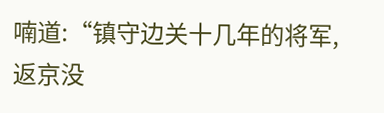喃道:“镇守边关十几年的将军,返京没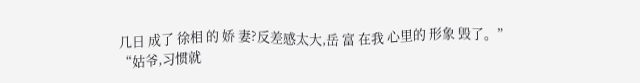几日 成了 徐相 的 娇 妻?反差感太大,岳 富 在我 心里的 形象 毁了。”
“姑爷,习惯就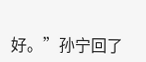好。”孙宁回了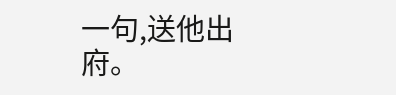一句,送他出府。